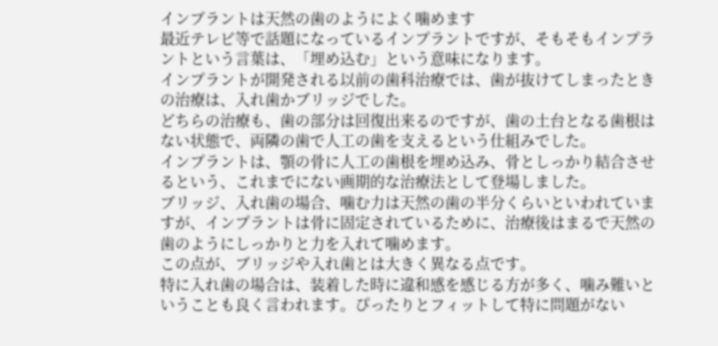インプラントは天然の歯のようによく噛めます
最近テレビ等で話題になっているインプラントですが、そもそもインプラントという言葉は、「埋め込む」という意味になります。
インプラントが開発される以前の歯科治療では、歯が抜けてしまったときの治療は、入れ歯かブリッジでした。
どちらの治療も、歯の部分は回復出来るのですが、歯の土台となる歯根はない状態で、両隣の歯で人工の歯を支えるという仕組みでした。
インプラントは、顎の骨に人工の歯根を埋め込み、骨としっかり結合させるという、これまでにない画期的な治療法として登場しました。
ブリッジ、入れ歯の場合、噛む力は天然の歯の半分くらいといわれていますが、インプラントは骨に固定されているために、治療後はまるで天然の歯のようにしっかりと力を入れて噛めます。
この点が、ブリッジや入れ歯とは大きく異なる点です。
特に入れ歯の場合は、装着した時に違和感を感じる方が多く、噛み難いということも良く言われます。ぴったりとフィットして特に問題がない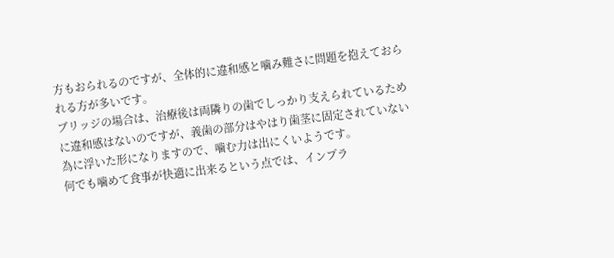方もおられるのですが、全体的に違和感と噛み難さに問題を抱えておられる方が多いです。
ブリッジの場合は、治療後は両隣りの歯でしっかり支えられているために違和感はないのですが、義歯の部分はやはり歯茎に固定されていない為に浮いた形になりますので、噛む力は出にくいようです。
何でも噛めて食事が快適に出来るという点では、インプラ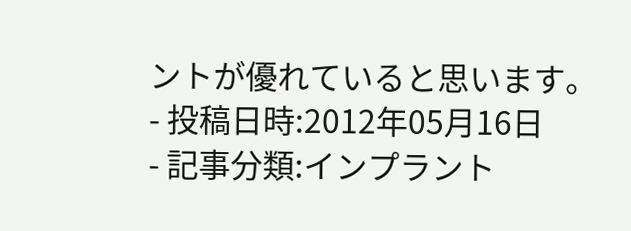ントが優れていると思います。
- 投稿日時:2012年05月16日
- 記事分類:インプラント